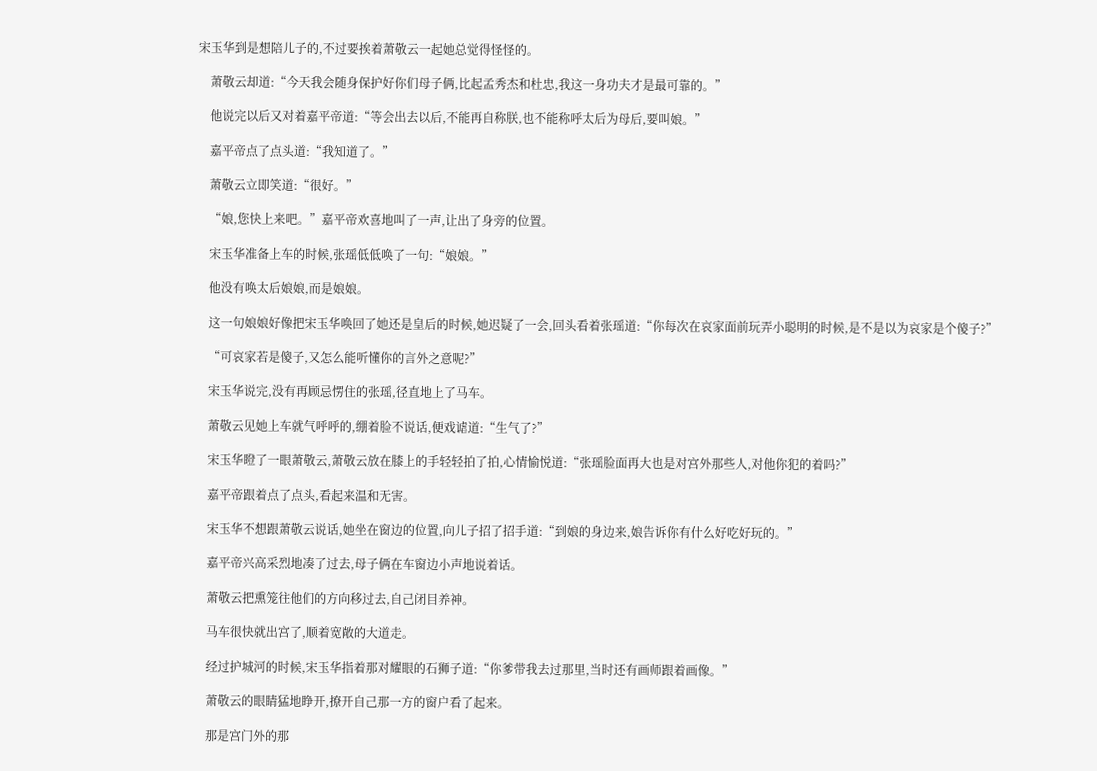宋玉华到是想陪儿子的,不过要挨着萧敬云一起她总觉得怪怪的。

    萧敬云却道:“今天我会随身保护好你们母子俩,比起孟秀杰和杜忠,我这一身功夫才是最可靠的。”

    他说完以后又对着嘉平帝道:“等会出去以后,不能再自称朕,也不能称呼太后为母后,要叫娘。”

    嘉平帝点了点头道:“我知道了。”

    萧敬云立即笑道:“很好。”

    “娘,您快上来吧。”嘉平帝欢喜地叫了一声,让出了身旁的位置。

    宋玉华准备上车的时候,张瑶低低唤了一句:“娘娘。”

    他没有唤太后娘娘,而是娘娘。

    这一句娘娘好像把宋玉华唤回了她还是皇后的时候,她迟疑了一会,回头看着张瑶道:“你每次在哀家面前玩弄小聪明的时候,是不是以为哀家是个傻子?”

    “可哀家若是傻子,又怎么能听懂你的言外之意呢?”

    宋玉华说完,没有再顾忌愣住的张瑶,径直地上了马车。

    萧敬云见她上车就气呼呼的,绷着脸不说话,便戏谑道:“生气了?”

    宋玉华瞪了一眼萧敬云,萧敬云放在膝上的手轻轻拍了拍,心情愉悦道:“张瑶脸面再大也是对宫外那些人,对他你犯的着吗?”

    嘉平帝跟着点了点头,看起来温和无害。

    宋玉华不想跟萧敬云说话,她坐在窗边的位置,向儿子招了招手道:“到娘的身边来,娘告诉你有什么好吃好玩的。”

    嘉平帝兴高采烈地凑了过去,母子俩在车窗边小声地说着话。

    萧敬云把熏笼往他们的方向移过去,自己闭目养神。

    马车很快就出宫了,顺着宽敞的大道走。

    经过护城河的时候,宋玉华指着那对耀眼的石狮子道:“你爹带我去过那里,当时还有画师跟着画像。”

    萧敬云的眼睛猛地睁开,撩开自己那一方的窗户看了起来。

    那是宫门外的那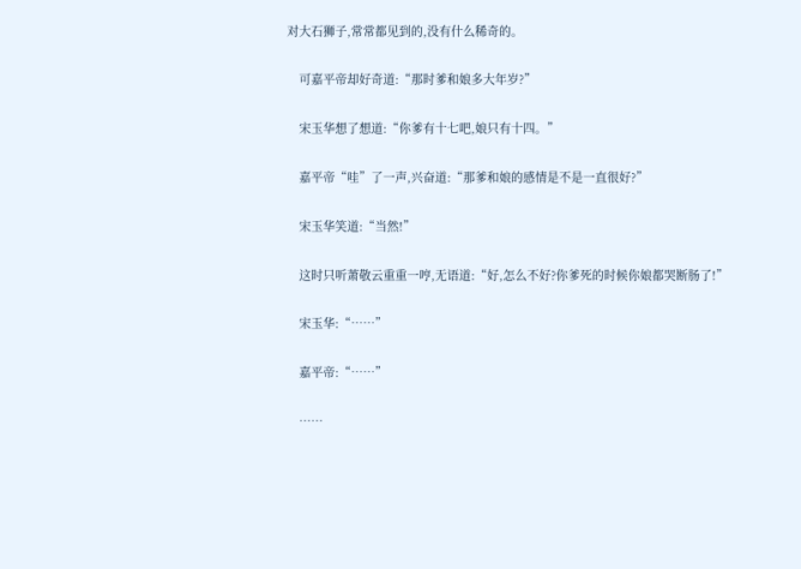对大石狮子,常常都见到的,没有什么稀奇的。

    可嘉平帝却好奇道:“那时爹和娘多大年岁?”

    宋玉华想了想道:“你爹有十七吧,娘只有十四。”

    嘉平帝“哇”了一声,兴奋道:“那爹和娘的感情是不是一直很好?”

    宋玉华笑道:“当然!”

    这时只听萧敬云重重一哼,无语道:“好,怎么不好?你爹死的时候你娘都哭断肠了!”

    宋玉华:“……”

    嘉平帝:“……”

    ……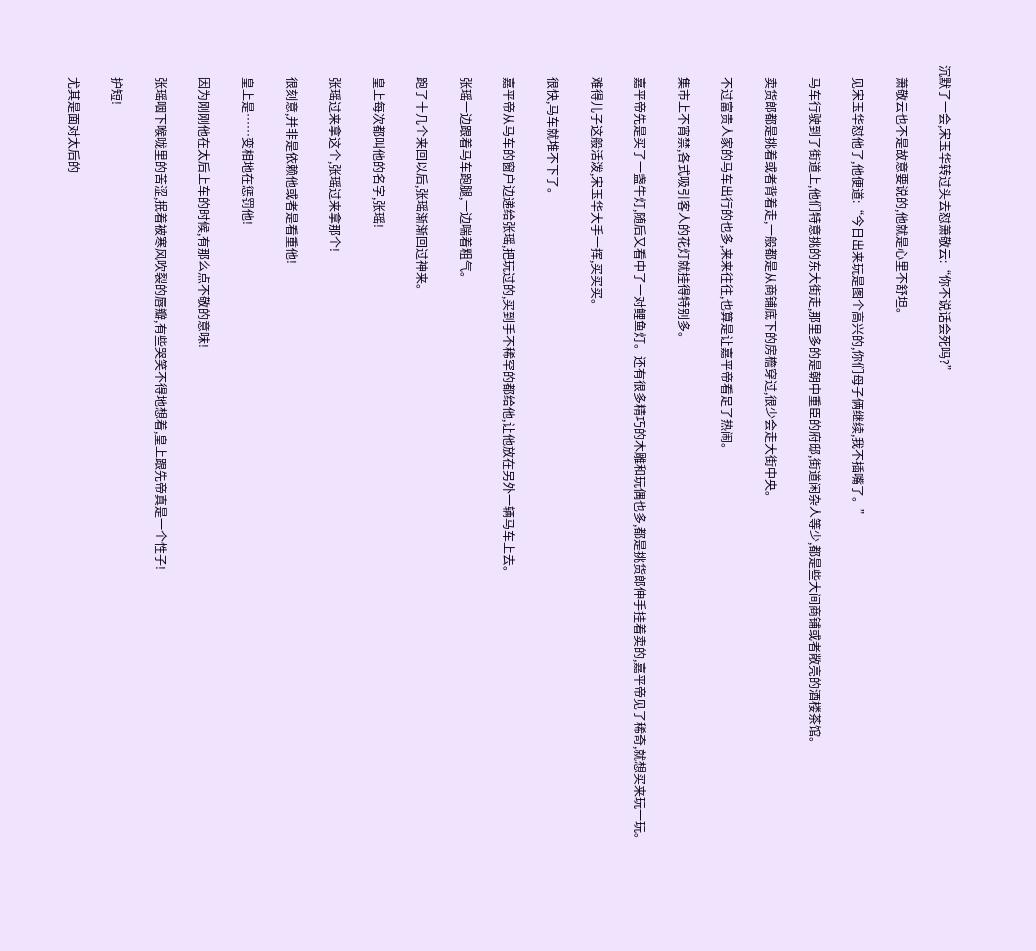沉默了一会,宋玉华转过头去怼萧敬云:“你不说话会死吗?”

    萧敬云也不是故意要说的,他就是心里不舒坦。

    见宋玉华怼他了,他便道:“今日出来玩是图个高兴的,你们母子俩继续,我不插嘴了。”

    马车行驶到了街道上,他们特意挑的东大街走,那里多的是朝中重臣的府邸,街道闲杂人等少,都是些大间商铺或者敞亮的酒楼茶馆。

    卖货郎都是挑着或者背着走,一般都是从商铺底下的房檐穿过,很少会走大街中央。

    不过富贵人家的马车出行的也多,来来往往,也算是让嘉平帝看足了热闹。

    集市上不宵禁,各式吸引客人的花灯就挂得特别多。

    嘉平帝先是买了一盏牛灯,随后又看中了一对鲤鱼灯。还有很多精巧的木雕和玩偶也多,都是挑货郎伸手挂着卖的,嘉平帝见了稀奇,就想买来玩一玩。

    难得儿子这般活泼,宋玉华大手一挥,买买买。

    很快,马车就堆不下了。

    嘉平帝从马车的窗户边递给张瑶,把玩过的,买到手不稀罕的都给他,让他放在另外一辆马车上去。

    张瑶一边跟着马车跑腿,一边喘着粗气。

    跑了十几个来回以后,张瑶渐渐回过神来。

    皇上每次都叫他的名字,张瑶!

    张瑶过来拿这个,张瑶过来拿那个!

    很刻意,并非是依赖他或者是看重他!

    皇上是……变相地在惩罚他!

    因为刚刚他在太后上车的时候,有那么点不敬的意味!

    张瑶咽下喉咙里的苦涩,抿着被寒风吹裂的唇瓣,有些哭笑不得地想着,皇上跟先帝真是一个性子!

    护短!

    尤其是面对太后的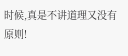时候,真是不讲道理又没有原则!